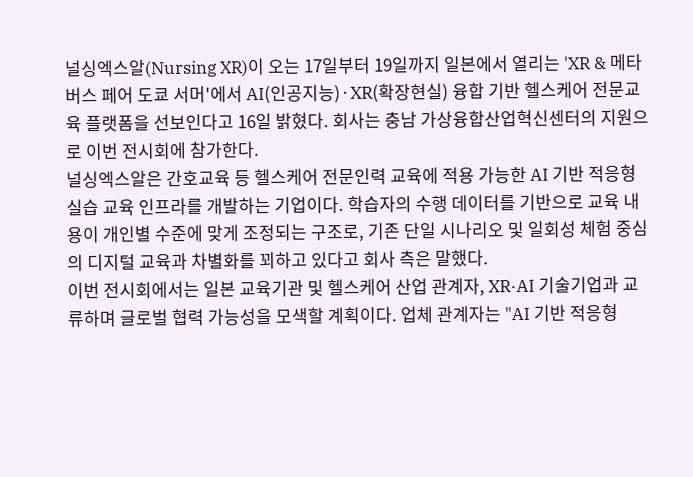널싱엑스알(Nursing XR)이 오는 17일부터 19일까지 일본에서 열리는 'XR & 메타버스 페어 도쿄 서머'에서 AI(인공지능)·XR(확장현실) 융합 기반 헬스케어 전문교육 플랫폼을 선보인다고 16일 밝혔다. 회사는 충남 가상융합산업혁신센터의 지원으로 이번 전시회에 참가한다.
널싱엑스알은 간호교육 등 헬스케어 전문인력 교육에 적용 가능한 AI 기반 적응형 실습 교육 인프라를 개발하는 기업이다. 학습자의 수행 데이터를 기반으로 교육 내용이 개인별 수준에 맞게 조정되는 구조로, 기존 단일 시나리오 및 일회성 체험 중심의 디지털 교육과 차별화를 꾀하고 있다고 회사 측은 말했다.
이번 전시회에서는 일본 교육기관 및 헬스케어 산업 관계자, XR·AI 기술기업과 교류하며 글로벌 협력 가능성을 모색할 계획이다. 업체 관계자는 "AI 기반 적응형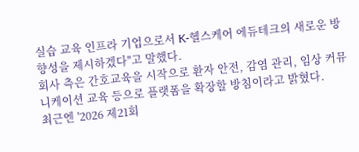실습 교육 인프라 기업으로서 K-헬스케어 에듀테크의 새로운 방향성을 제시하겠다"고 말했다.
회사 측은 간호교육을 시작으로 환자 안전, 감염 관리, 임상 커뮤니케이션 교육 등으로 플랫폼을 확장할 방침이라고 밝혔다.
최근엔 '2026 제21회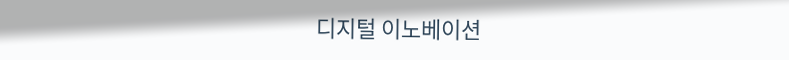디지털 이노베이션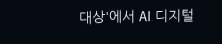대상'에서 AI 디지털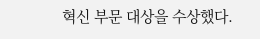혁신 부문 대상을 수상했다.